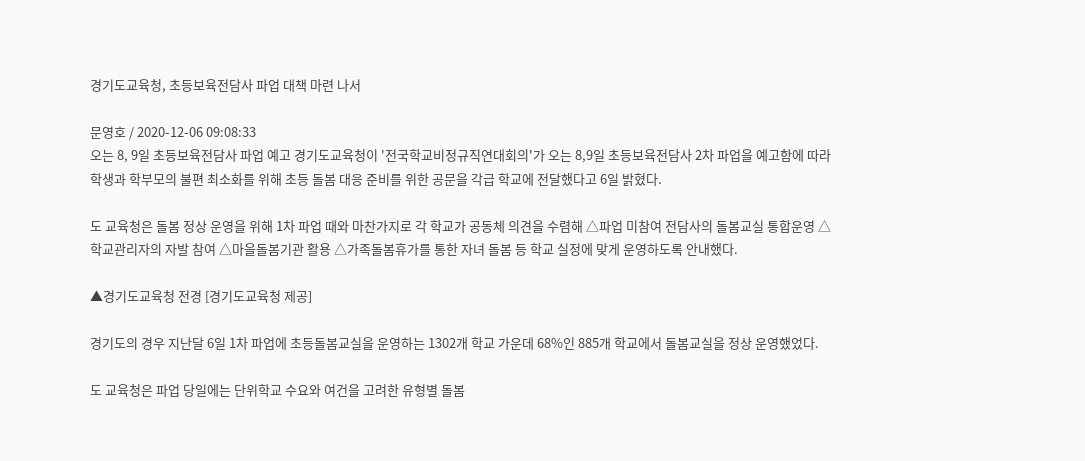경기도교육청, 초등보육전담사 파업 대책 마련 나서

문영호 / 2020-12-06 09:08:33
오는 8, 9일 초등보육전담사 파업 예고 경기도교육청이 '전국학교비정규직연대회의'가 오는 8,9일 초등보육전담사 2차 파업을 예고함에 따라 학생과 학부모의 불편 최소화를 위해 초등 돌봄 대응 준비를 위한 공문을 각급 학교에 전달했다고 6일 밝혔다.

도 교육청은 돌봄 정상 운영을 위해 1차 파업 때와 마찬가지로 각 학교가 공동체 의견을 수렴해 △파업 미참여 전담사의 돌봄교실 통합운영 △학교관리자의 자발 참여 △마을돌봄기관 활용 △가족돌봄휴가를 통한 자녀 돌봄 등 학교 실정에 맞게 운영하도록 안내했다.

▲경기도교육청 전경 [경기도교육청 제공]

경기도의 경우 지난달 6일 1차 파업에 초등돌봄교실을 운영하는 1302개 학교 가운데 68%인 885개 학교에서 돌봄교실을 정상 운영했었다.

도 교육청은 파업 당일에는 단위학교 수요와 여건을 고려한 유형별 돌봄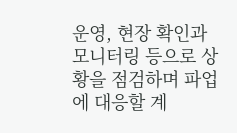운영, 현장 확인과 모니터링 등으로 상황을 점검하며 파업에 대응할 계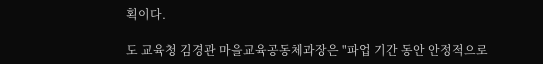획이다.

도 교육청 김경관 마을교육공동체과장은 "파업 기간 동안 안정적으로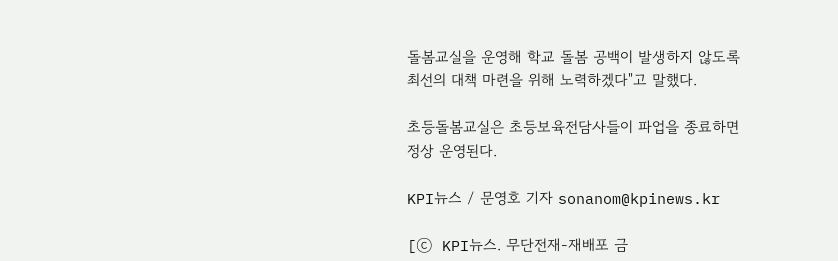돌봄교실을 운영해 학교 돌봄 공백이 발생하지 않도록 최선의 대책 마련을 위해 노력하겠다"고 말했다.

초등돌봄교실은 초등보육전담사들이 파업을 종료하면 정상 운영된다.

KPI뉴스 / 문영호 기자 sonanom@kpinews.kr

[ⓒ KPI뉴스. 무단전재-재배포 금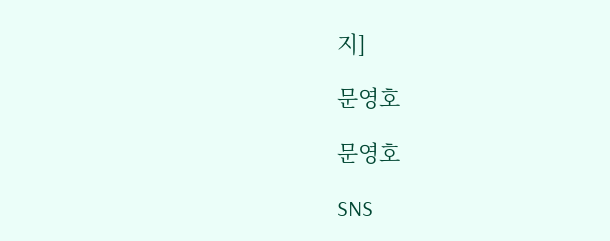지]

문영호

문영호

SNS